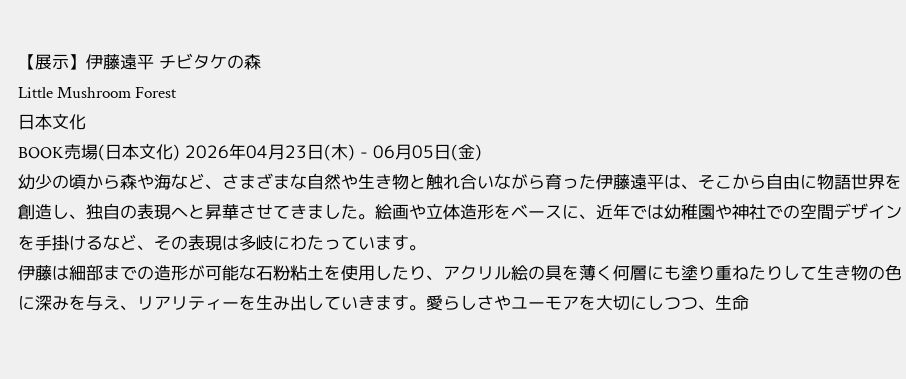【展示】伊藤遠平 チビタケの森
Little Mushroom Forest
日本文化
BOOK売場(日本文化) 2026年04月23日(木) - 06月05日(金)
幼少の頃から森や海など、さまざまな自然や生き物と触れ合いながら育った伊藤遠平は、そこから自由に物語世界を創造し、独自の表現へと昇華させてきました。絵画や立体造形をベースに、近年では幼稚園や神社での空間デザインを手掛けるなど、その表現は多岐にわたっています。
伊藤は細部までの造形が可能な石粉粘土を使用したり、アクリル絵の具を薄く何層にも塗り重ねたりして生き物の色に深みを与え、リアリティーを生み出していきます。愛らしさやユーモアを大切にしつつ、生命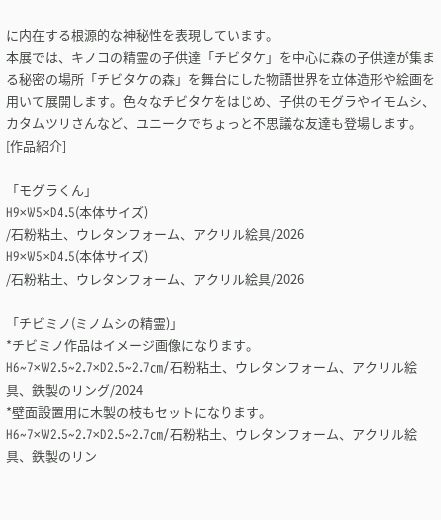に内在する根源的な神秘性を表現しています。
本展では、キノコの精霊の子供達「チビタケ」を中心に森の子供達が集まる秘密の場所「チビタケの森」を舞台にした物語世界を立体造形や絵画を用いて展開します。色々なチビタケをはじめ、子供のモグラやイモムシ、カタムツリさんなど、ユニークでちょっと不思議な友達も登場します。
[作品紹介]

「モグラくん」
H9×W5×D4.5(本体サイズ)
/石粉粘土、ウレタンフォーム、アクリル絵具/2026
H9×W5×D4.5(本体サイズ)
/石粉粘土、ウレタンフォーム、アクリル絵具/2026

「チビミノ(ミノムシの精霊)」
*チビミノ作品はイメージ画像になります。
H6~7×W2.5~2.7×D2.5~2.7㎝/石粉粘土、ウレタンフォーム、アクリル絵具、鉄製のリング/2024
*壁面設置用に木製の枝もセットになります。
H6~7×W2.5~2.7×D2.5~2.7㎝/石粉粘土、ウレタンフォーム、アクリル絵具、鉄製のリン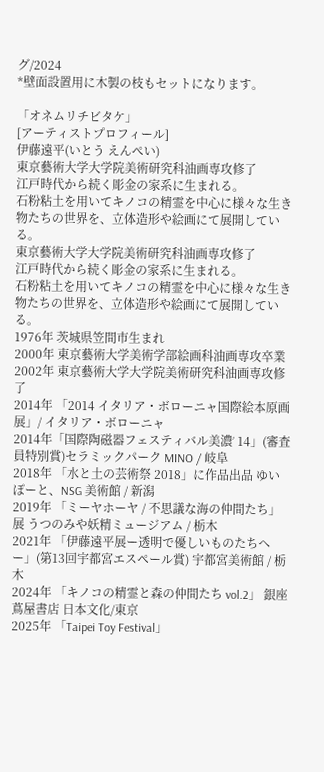グ/2024
*壁面設置用に木製の枝もセットになります。

「オネムリチビタケ」
[アーティストプロフィール]
伊藤遠平(いとう えんぺい)
東京藝術大学大学院美術研究科油画専攻修了
江戸時代から続く彫金の家系に生まれる。
石粉粘土を用いてキノコの精霊を中心に様々な生き物たちの世界を、立体造形や絵画にて展開している。
東京藝術大学大学院美術研究科油画専攻修了
江戸時代から続く彫金の家系に生まれる。
石粉粘土を用いてキノコの精霊を中心に様々な生き物たちの世界を、立体造形や絵画にて展開している。
1976年 茨城県笠間市生まれ
2000年 東京藝術大学美術学部絵画科油画専攻卒業
2002年 東京藝術大学大学院美術研究科油画専攻修了
2014年 「2014 イタリア・ボローニャ国際絵本原画展」/ イタリア・ボローニャ
2014年「国際陶磁器フェスティバル美濃ʼ 14」(審査員特別賞)セラミックパーク MINO / 岐阜
2018年 「水と土の芸術祭 2018」に作品出品 ゆいぽーと、NSG 美術館 / 新潟
2019年 「ミーヤホーヤ / 不思議な海の仲間たち」展 うつのみや妖精ミュージアム / 栃木
2021年 「伊藤遠平展ー透明で優しいものたちへー」(第13回宇都宮エスペール賞) 宇都宮美術館 / 栃木
2024年 「キノコの精霊と森の仲間たち vol.2」 銀座蔦屋書店 日本文化/東京
2025年 「Taipei Toy Festival」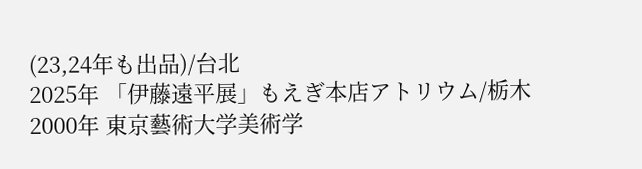(23,24年も出品)/台北
2025年 「伊藤遠平展」もえぎ本店アトリウム/栃木
2000年 東京藝術大学美術学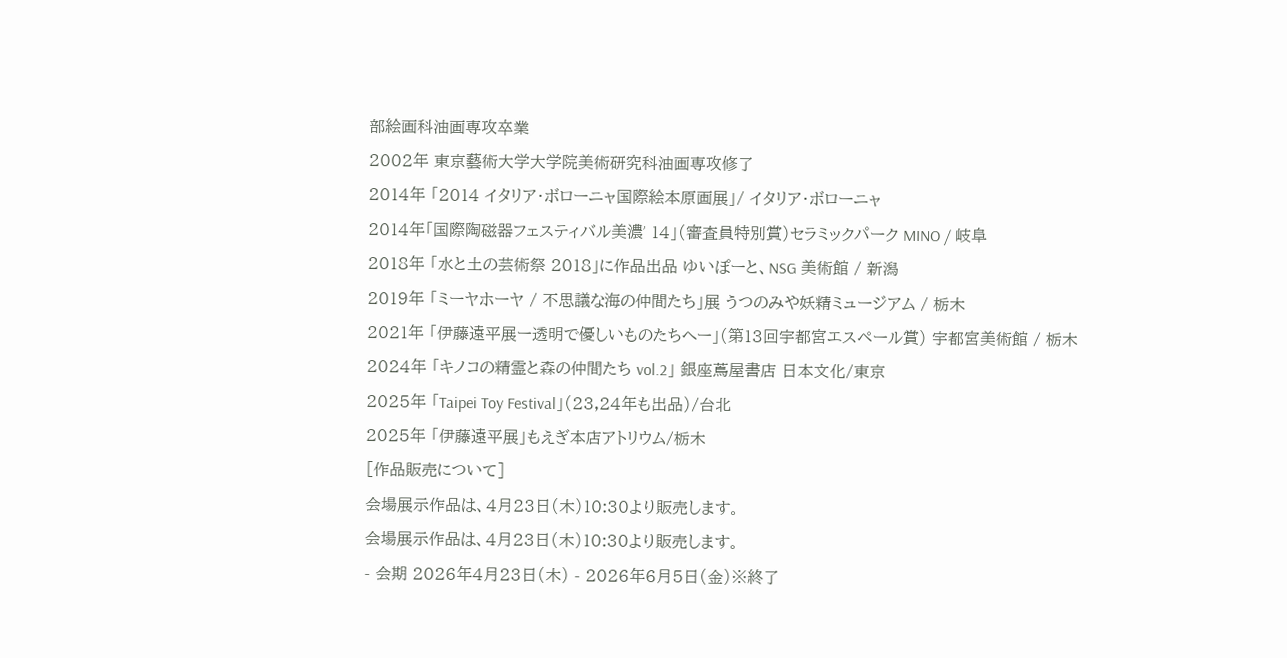部絵画科油画専攻卒業
2002年 東京藝術大学大学院美術研究科油画専攻修了
2014年 「2014 イタリア・ボローニャ国際絵本原画展」/ イタリア・ボローニャ
2014年「国際陶磁器フェスティバル美濃ʼ 14」(審査員特別賞)セラミックパーク MINO / 岐阜
2018年 「水と土の芸術祭 2018」に作品出品 ゆいぽーと、NSG 美術館 / 新潟
2019年 「ミーヤホーヤ / 不思議な海の仲間たち」展 うつのみや妖精ミュージアム / 栃木
2021年 「伊藤遠平展ー透明で優しいものたちへー」(第13回宇都宮エスペール賞) 宇都宮美術館 / 栃木
2024年 「キノコの精霊と森の仲間たち vol.2」 銀座蔦屋書店 日本文化/東京
2025年 「Taipei Toy Festival」(23,24年も出品)/台北
2025年 「伊藤遠平展」もえぎ本店アトリウム/栃木
[作品販売について]
会場展示作品は、4月23日(木)10:30より販売します。
会場展示作品は、4月23日(木)10:30より販売します。
- 会期 2026年4月23日(木) - 2026年6月5日(金)※終了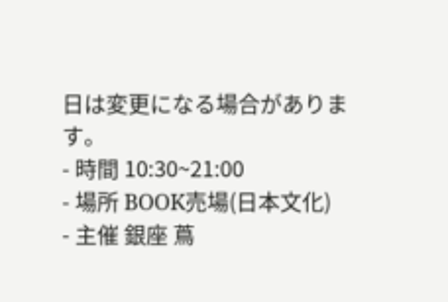日は変更になる場合があります。
- 時間 10:30~21:00
- 場所 BOOK売場(日本文化)
- 主催 銀座 蔦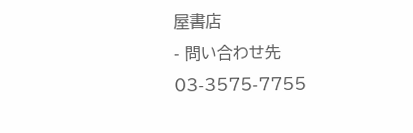屋書店
- 問い合わせ先 03-3575-7755